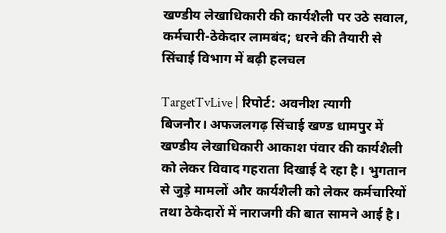खण्डीय लेखाधिकारी की कार्यशैली पर उठे सवाल, कर्मचारी-ठेकेदार लामबंद; धरने की तैयारी से सिंचाई विभाग में बढ़ी हलचल

TargetTvLive | रिपोर्ट: अवनीश त्यागी
बिजनौर। अफजलगढ़ सिंचाई खण्ड धामपुर में खण्डीय लेखाधिकारी आकाश पंवार की कार्यशैली को लेकर विवाद गहराता दिखाई दे रहा है। भुगतान से जुड़े मामलों और कार्यशैली को लेकर कर्मचारियों तथा ठेकेदारों में नाराजगी की बात सामने आई है।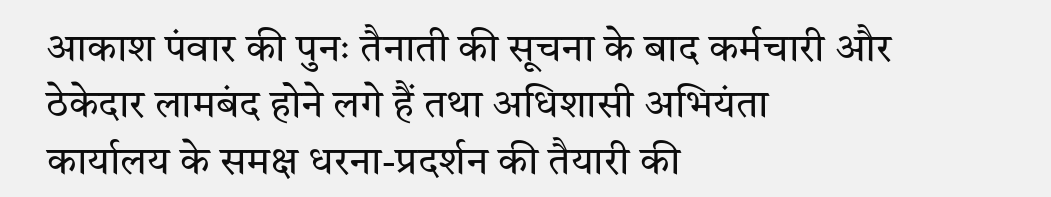आकाश पंवार की पुनः तैनाती की सूचना के बाद कर्मचारी और ठेकेदार लामबंद होने लगे हैं तथा अधिशासी अभियंता कार्यालय के समक्ष धरना-प्रदर्शन की तैयारी की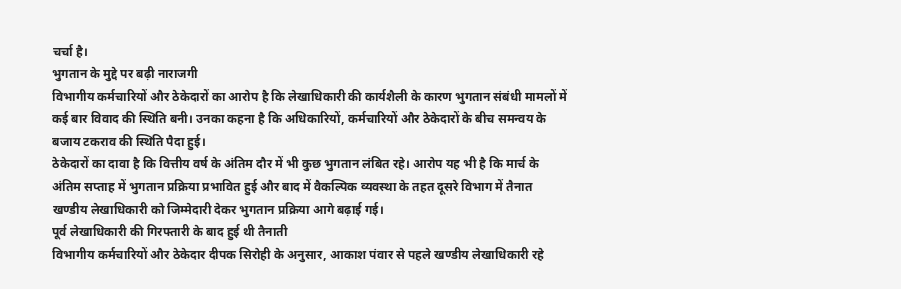चर्चा है।
भुगतान के मुद्दे पर बढ़ी नाराजगी
विभागीय कर्मचारियों और ठेकेदारों का आरोप है कि लेखाधिकारी की कार्यशैली के कारण भुगतान संबंधी मामलों में कई बार विवाद की स्थिति बनी। उनका कहना है कि अधिकारियों, कर्मचारियों और ठेकेदारों के बीच समन्वय के बजाय टकराव की स्थिति पैदा हुई।
ठेकेदारों का दावा है कि वित्तीय वर्ष के अंतिम दौर में भी कुछ भुगतान लंबित रहे। आरोप यह भी है कि मार्च के अंतिम सप्ताह में भुगतान प्रक्रिया प्रभावित हुई और बाद में वैकल्पिक व्यवस्था के तहत दूसरे विभाग में तैनात खण्डीय लेखाधिकारी को जिम्मेदारी देकर भुगतान प्रक्रिया आगे बढ़ाई गई।
पूर्व लेखाधिकारी की गिरफ्तारी के बाद हुई थी तैनाती
विभागीय कर्मचारियों और ठेकेदार दीपक सिरोही के अनुसार, आकाश पंवार से पहले खण्डीय लेखाधिकारी रहे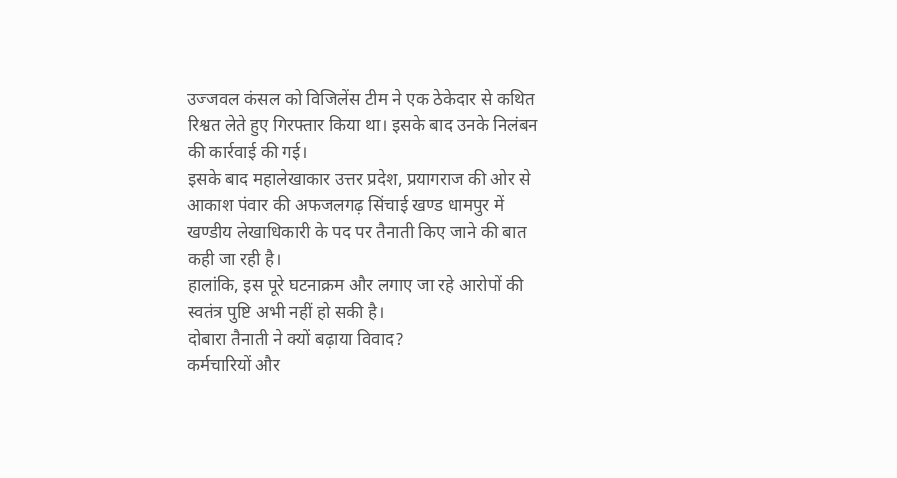उज्जवल कंसल को विजिलेंस टीम ने एक ठेकेदार से कथित रिश्वत लेते हुए गिरफ्तार किया था। इसके बाद उनके निलंबन की कार्रवाई की गई।
इसके बाद महालेखाकार उत्तर प्रदेश, प्रयागराज की ओर से आकाश पंवार की अफजलगढ़ सिंचाई खण्ड धामपुर में खण्डीय लेखाधिकारी के पद पर तैनाती किए जाने की बात कही जा रही है।
हालांकि, इस पूरे घटनाक्रम और लगाए जा रहे आरोपों की स्वतंत्र पुष्टि अभी नहीं हो सकी है।
दोबारा तैनाती ने क्यों बढ़ाया विवाद?
कर्मचारियों और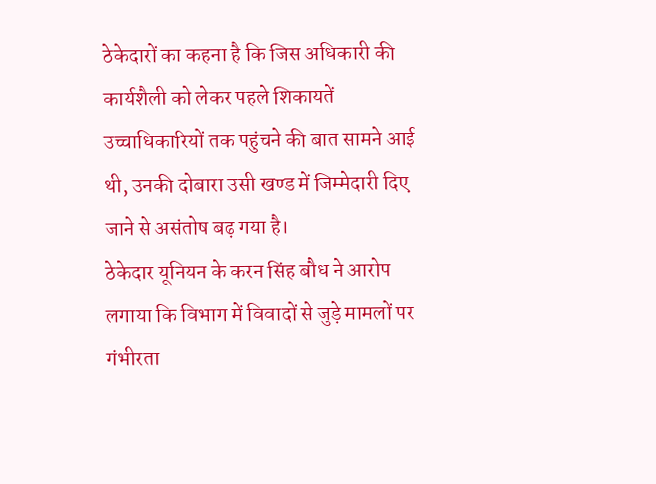ठेकेदारों का कहना है कि जिस अधिकारी की कार्यशैली को लेकर पहले शिकायतें उच्चाधिकारियों तक पहुंचने की बात सामने आई थी, उनकी दोबारा उसी खण्ड में जिम्मेदारी दिए जाने से असंतोष बढ़ गया है।
ठेकेदार यूनियन के करन सिंह बौध ने आरोप लगाया कि विभाग में विवादों से जुड़े मामलों पर गंभीरता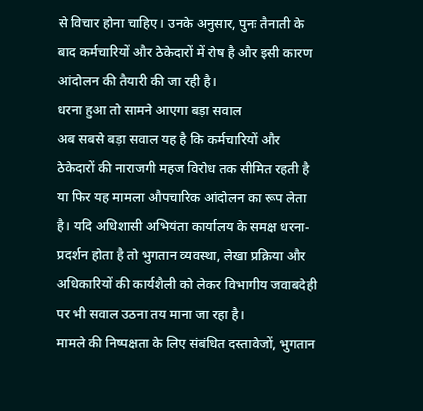से विचार होना चाहिए। उनके अनुसार, पुनः तैनाती के बाद कर्मचारियों और ठेकेदारों में रोष है और इसी कारण आंदोलन की तैयारी की जा रही है।
धरना हुआ तो सामने आएगा बड़ा सवाल
अब सबसे बड़ा सवाल यह है कि कर्मचारियों और ठेकेदारों की नाराजगी महज विरोध तक सीमित रहती है या फिर यह मामला औपचारिक आंदोलन का रूप लेता है। यदि अधिशासी अभियंता कार्यालय के समक्ष धरना-प्रदर्शन होता है तो भुगतान व्यवस्था, लेखा प्रक्रिया और अधिकारियों की कार्यशैली को लेकर विभागीय जवाबदेही पर भी सवाल उठना तय माना जा रहा है।
मामले की निष्पक्षता के लिए संबंधित दस्तावेजों, भुगतान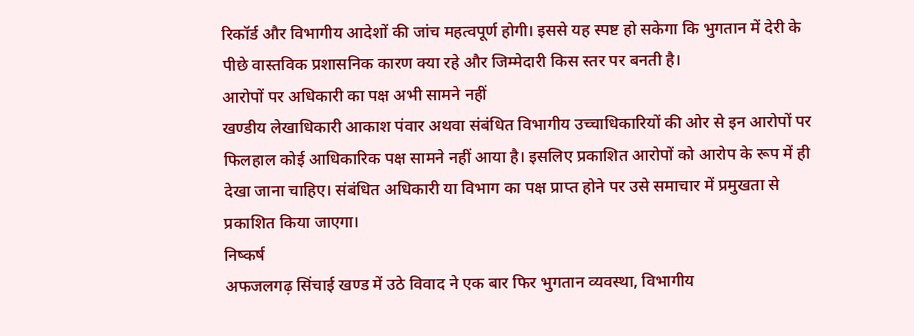रिकॉर्ड और विभागीय आदेशों की जांच महत्वपूर्ण होगी। इससे यह स्पष्ट हो सकेगा कि भुगतान में देरी के पीछे वास्तविक प्रशासनिक कारण क्या रहे और जिम्मेदारी किस स्तर पर बनती है।
आरोपों पर अधिकारी का पक्ष अभी सामने नहीं
खण्डीय लेखाधिकारी आकाश पंवार अथवा संबंधित विभागीय उच्चाधिकारियों की ओर से इन आरोपों पर फिलहाल कोई आधिकारिक पक्ष सामने नहीं आया है। इसलिए प्रकाशित आरोपों को आरोप के रूप में ही देखा जाना चाहिए। संबंधित अधिकारी या विभाग का पक्ष प्राप्त होने पर उसे समाचार में प्रमुखता से प्रकाशित किया जाएगा।
निष्कर्ष
अफजलगढ़ सिंचाई खण्ड में उठे विवाद ने एक बार फिर भुगतान व्यवस्था, विभागीय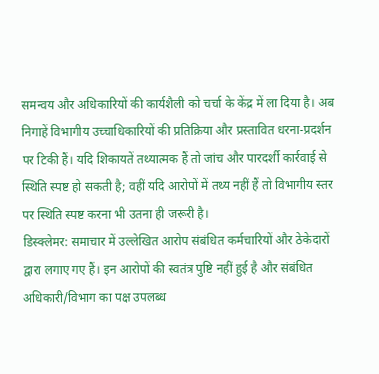समन्वय और अधिकारियों की कार्यशैली को चर्चा के केंद्र में ला दिया है। अब निगाहें विभागीय उच्चाधिकारियों की प्रतिक्रिया और प्रस्तावित धरना-प्रदर्शन पर टिकी हैं। यदि शिकायतें तथ्यात्मक हैं तो जांच और पारदर्शी कार्रवाई से स्थिति स्पष्ट हो सकती है; वहीं यदि आरोपों में तथ्य नहीं हैं तो विभागीय स्तर पर स्थिति स्पष्ट करना भी उतना ही जरूरी है।
डिस्क्लेमर: समाचार में उल्लेखित आरोप संबंधित कर्मचारियों और ठेकेदारों द्वारा लगाए गए हैं। इन आरोपों की स्वतंत्र पुष्टि नहीं हुई है और संबंधित अधिकारी/विभाग का पक्ष उपलब्ध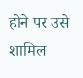होने पर उसे शामिल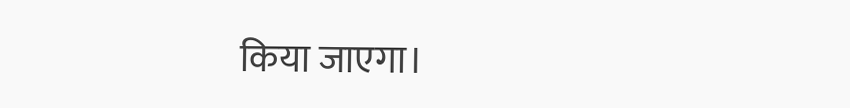किया जाएगा।